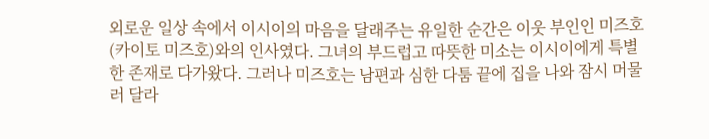외로운 일상 속에서 이시이의 마음을 달래주는 유일한 순간은 이웃 부인인 미즈호(카이토 미즈호)와의 인사였다. 그녀의 부드럽고 따뜻한 미소는 이시이에게 특별한 존재로 다가왔다. 그러나 미즈호는 남편과 심한 다툼 끝에 집을 나와 잠시 머물러 달라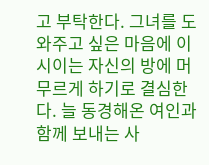고 부탁한다. 그녀를 도와주고 싶은 마음에 이시이는 자신의 방에 머무르게 하기로 결심한다. 늘 동경해온 여인과 함께 보내는 사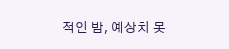적인 밤, 예상치 못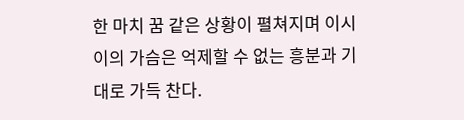한 마치 꿈 같은 상황이 펼쳐지며 이시이의 가슴은 억제할 수 없는 흥분과 기대로 가득 찬다.